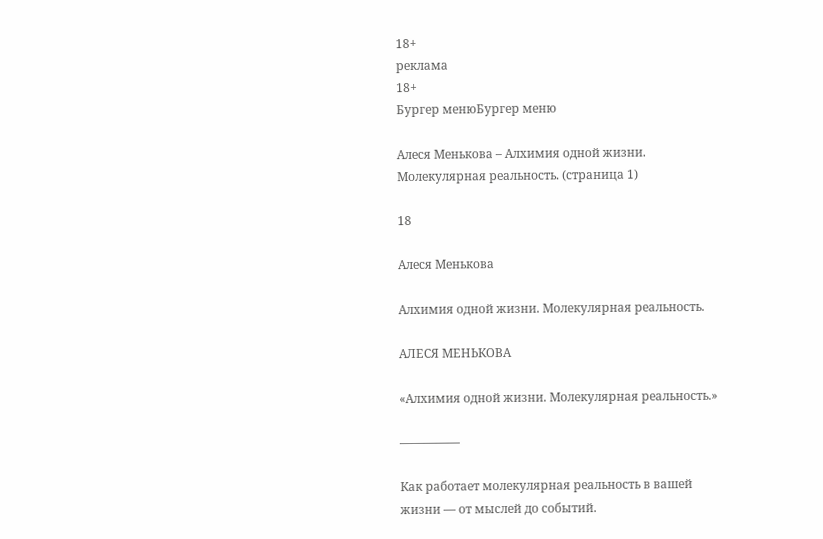18+
реклама
18+
Бургер менюБургер меню

Алеся Менькова – Алхимия одной жизни. Молекулярная реальность. (страница 1)

18

Алеся Менькова

Алхимия одной жизни. Молекулярная реальность.

АЛЕСЯ МЕНЬКОВА

«Алхимия одной жизни. Молекулярная реальность.»

—————

Как работает молекулярная реальность в вашей жизни — от мыслей до событий.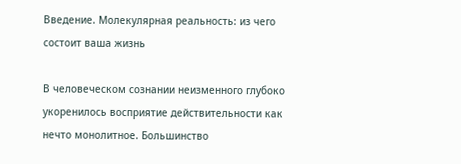Введение. Молекулярная реальность: из чего состоит ваша жизнь

В человеческом сознании неизменного глубоко укоренилось восприятие действительности как нечто монолитное. Большинство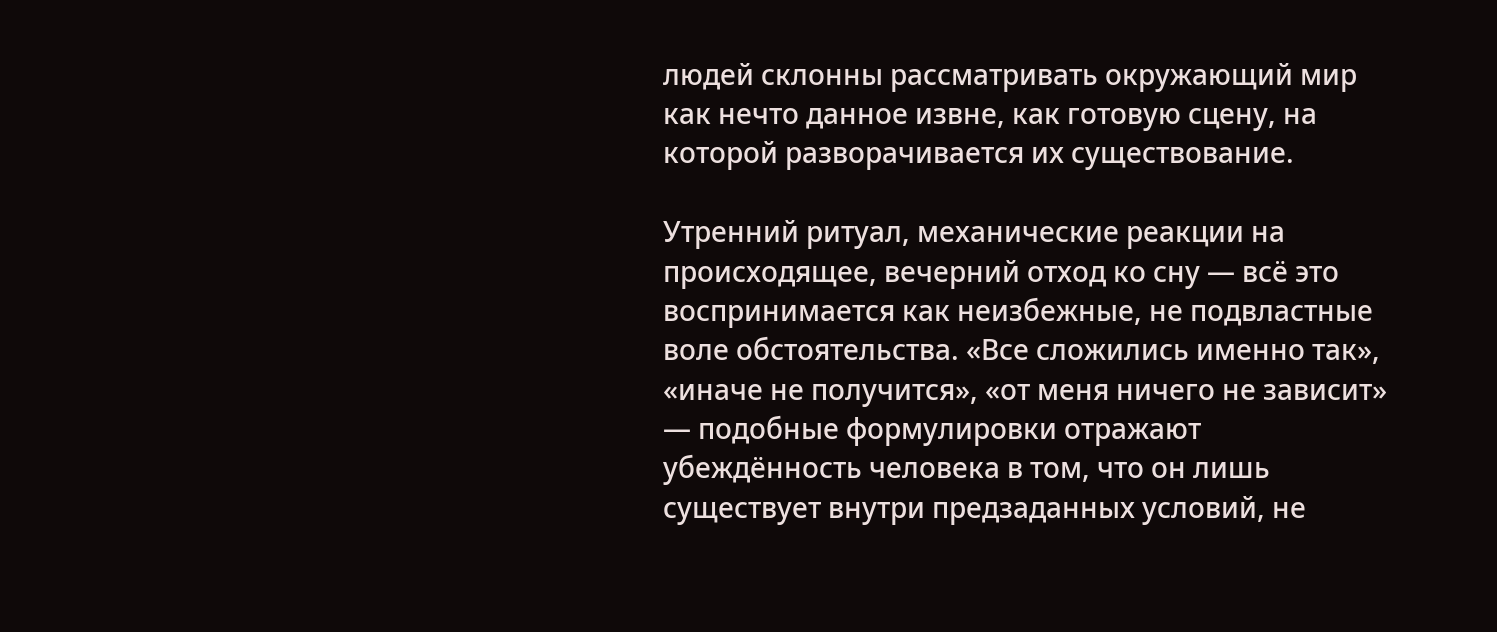людей склонны рассматривать окружающий мир как нечто данное извне, как готовую сцену, на которой разворачивается их существование.

Утренний ритуал, механические реакции на происходящее, вечерний отход ко сну — всё это воспринимается как неизбежные, не подвластные воле обстоятельства. «Все сложились именно так», «иначе не получится», «от меня ничего не зависит» — подобные формулировки отражают убеждённость человека в том, что он лишь существует внутри предзаданных условий, не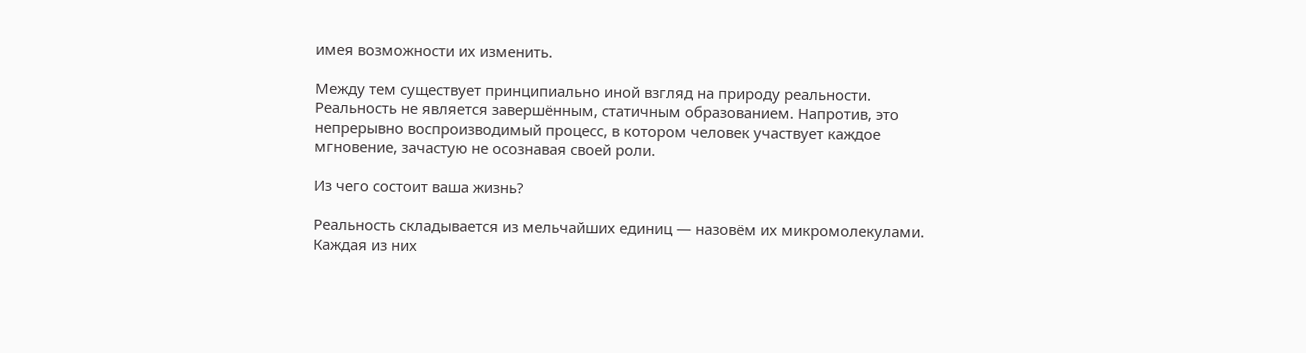имея возможности их изменить.

Между тем существует принципиально иной взгляд на природу реальности. Реальность не является завершённым, статичным образованием. Напротив, это непрерывно воспроизводимый процесс, в котором человек участвует каждое мгновение, зачастую не осознавая своей роли.

Из чего состоит ваша жизнь?

Реальность складывается из мельчайших единиц — назовём их микромолекулами. Каждая из них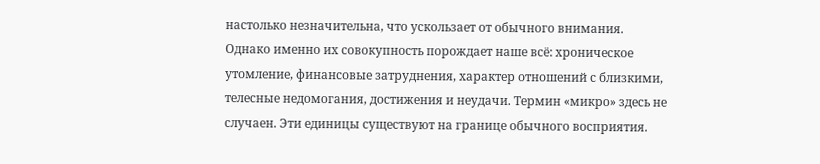настолько незначительна, что ускользает от обычного внимания. Однако именно их совокупность порождает наше всё: хроническое утомление, финансовые затруднения, характер отношений с близкими, телесные недомогания, достижения и неудачи. Термин «микро» здесь не случаен. Эти единицы существуют на границе обычного восприятия.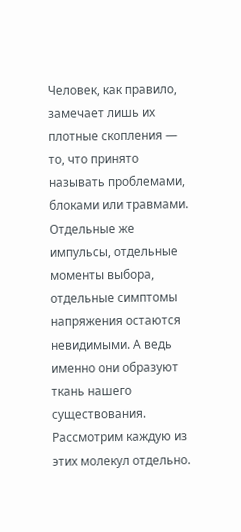Человек, как правило, замечает лишь их плотные скопления — то, что принято называть проблемами, блоками или травмами. Отдельные же импульсы, отдельные моменты выбора, отдельные симптомы напряжения остаются невидимыми. А ведь именно они образуют ткань нашего существования. Рассмотрим каждую из этих молекул отдельно.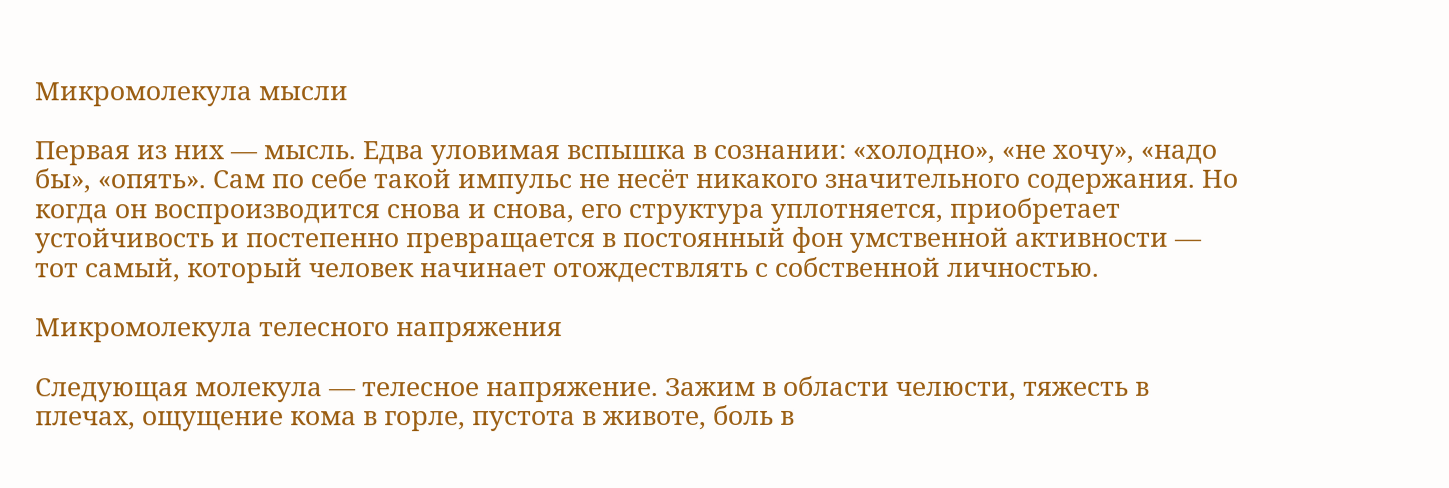Микромолекула мысли

Первая из них — мысль. Едва уловимая вспышка в сознании: «холодно», «не хочу», «надо бы», «опять». Сам по себе такой импульс не несёт никакого значительного содержания. Но когда он воспроизводится снова и снова, его структура уплотняется, приобретает устойчивость и постепенно превращается в постоянный фон умственной активности — тот самый, который человек начинает отождествлять с собственной личностью.

Микромолекула телесного напряжения

Следующая молекула — телесное напряжение. Зажим в области челюсти, тяжесть в плечах, ощущение кома в горле, пустота в животе, боль в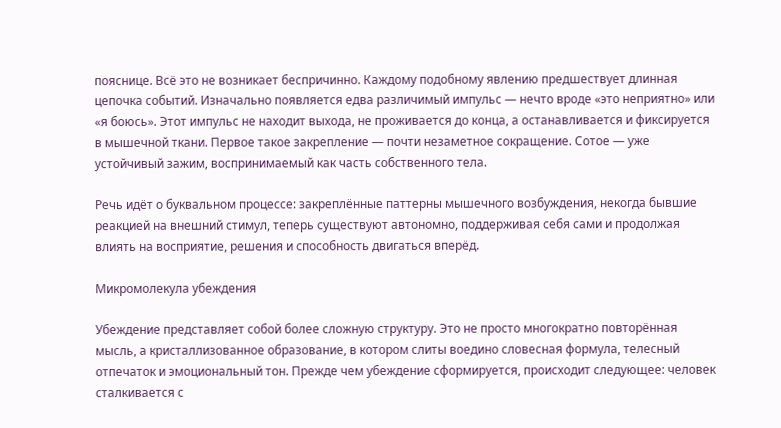пояснице. Всё это не возникает беспричинно. Каждому подобному явлению предшествует длинная цепочка событий. Изначально появляется едва различимый импульс — нечто вроде «это неприятно» или «я боюсь». Этот импульс не находит выхода, не проживается до конца, а останавливается и фиксируется в мышечной ткани. Первое такое закрепление — почти незаметное сокращение. Сотое — уже устойчивый зажим, воспринимаемый как часть собственного тела.

Речь идёт о буквальном процессе: закреплённые паттерны мышечного возбуждения, некогда бывшие реакцией на внешний стимул, теперь существуют автономно, поддерживая себя сами и продолжая влиять на восприятие, решения и способность двигаться вперёд.

Микромолекула убеждения

Убеждение представляет собой более сложную структуру. Это не просто многократно повторённая мысль, а кристаллизованное образование, в котором слиты воедино словесная формула, телесный отпечаток и эмоциональный тон. Прежде чем убеждение сформируется, происходит следующее: человек сталкивается с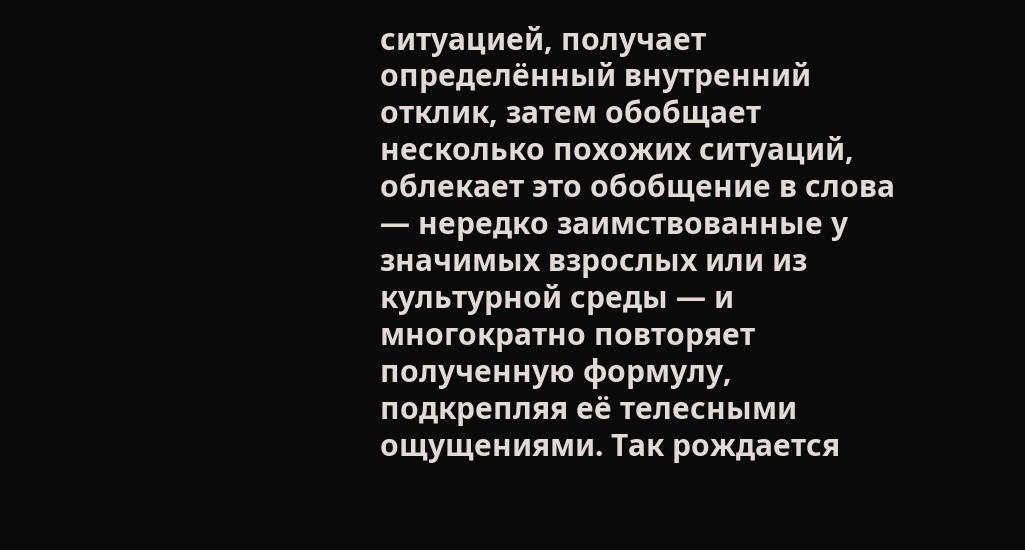ситуацией, получает определённый внутренний отклик, затем обобщает несколько похожих ситуаций, облекает это обобщение в слова — нередко заимствованные у значимых взрослых или из культурной среды — и многократно повторяет полученную формулу, подкрепляя её телесными ощущениями. Так рождается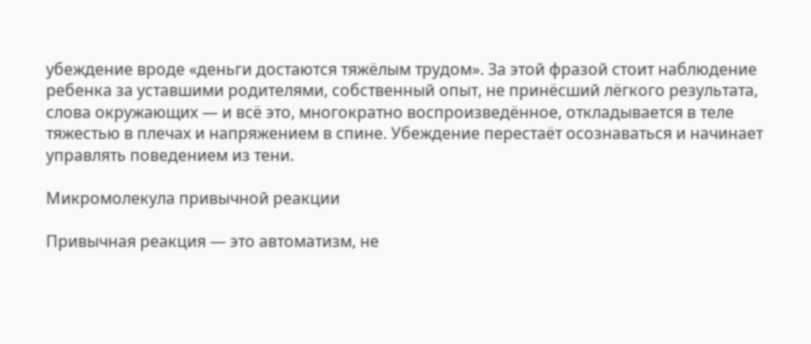убеждение вроде «деньги достаются тяжёлым трудом». За этой фразой стоит наблюдение ребенка за уставшими родителями, собственный опыт, не принёсший лёгкого результата, слова окружающих — и всё это, многократно воспроизведённое, откладывается в теле тяжестью в плечах и напряжением в спине. Убеждение перестаёт осознаваться и начинает управлять поведением из тени.

Микромолекула привычной реакции

Привычная реакция — это автоматизм, не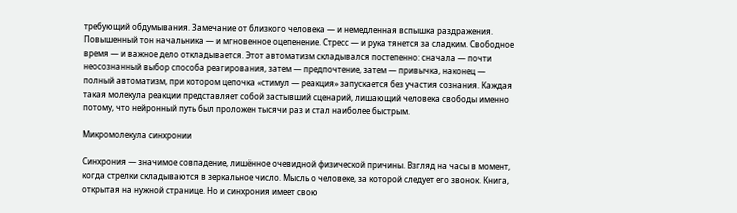требующий обдумывания. Замечание от близкого человека — и немедленная вспышка раздражения. Повышенный тон начальника — и мгновенное оцепенение. Стресс — и рука тянется за сладким. Свободное время — и важное дело откладывается. Этот автоматизм складывался постепенно: сначала — почти неосознанный выбор способа реагирования, затем — предпочтение, затем — привычка, наконец — полный автоматизм, при котором цепочка «стимул — реакция» запускается без участия сознания. Каждая такая молекула реакции представляет собой застывший сценарий, лишающий человека свободы именно потому, что нейронный путь был проложен тысячи раз и стал наиболее быстрым.

Микромолекула синхронии

Синхрония — значимое совпадение, лишённое очевидной физической причины. Взгляд на часы в момент, когда стрелки складываются в зеркальное число. Мысль о человеке, за которой следует его звонок. Книга, открытая на нужной странице. Но и синхрония имеет свою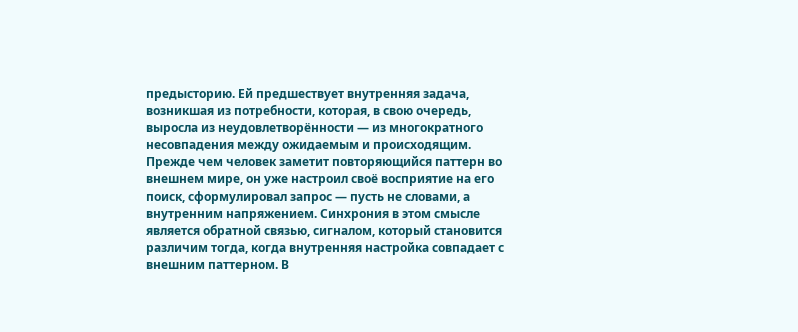предысторию. Ей предшествует внутренняя задача, возникшая из потребности, которая, в свою очередь, выросла из неудовлетворённости — из многократного несовпадения между ожидаемым и происходящим. Прежде чем человек заметит повторяющийся паттерн во внешнем мире, он уже настроил своё восприятие на его поиск, сформулировал запрос — пусть не словами, а внутренним напряжением. Синхрония в этом смысле является обратной связью, сигналом, который становится различим тогда, когда внутренняя настройка совпадает с внешним паттерном. В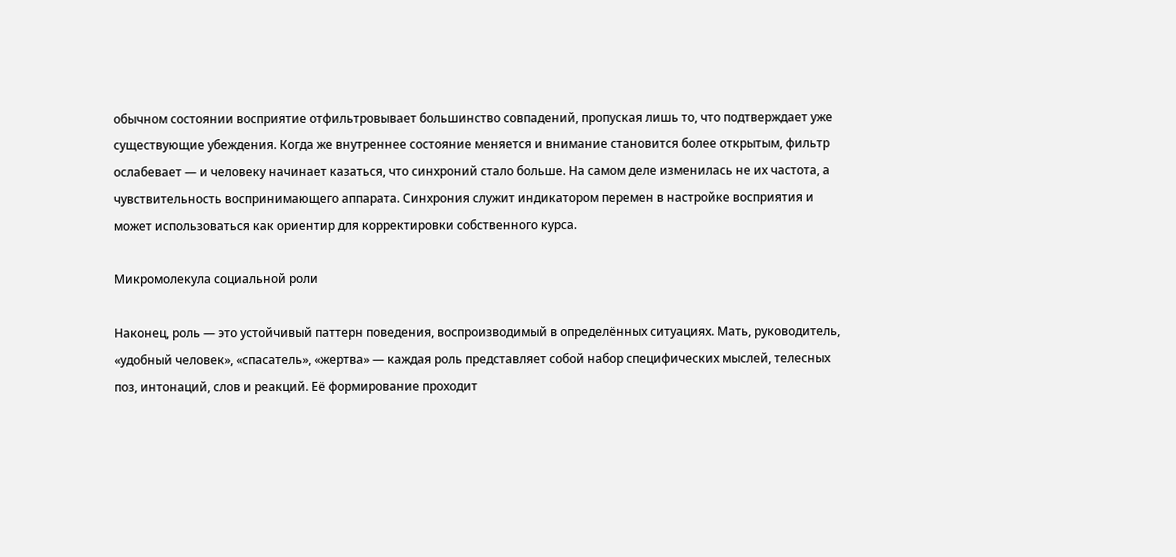обычном состоянии восприятие отфильтровывает большинство совпадений, пропуская лишь то, что подтверждает уже существующие убеждения. Когда же внутреннее состояние меняется и внимание становится более открытым, фильтр ослабевает — и человеку начинает казаться, что синхроний стало больше. На самом деле изменилась не их частота, а чувствительность воспринимающего аппарата. Синхрония служит индикатором перемен в настройке восприятия и может использоваться как ориентир для корректировки собственного курса.

Микромолекула социальной роли

Наконец, роль — это устойчивый паттерн поведения, воспроизводимый в определённых ситуациях. Мать, руководитель, «удобный человек», «спасатель», «жертва» — каждая роль представляет собой набор специфических мыслей, телесных поз, интонаций, слов и реакций. Её формирование проходит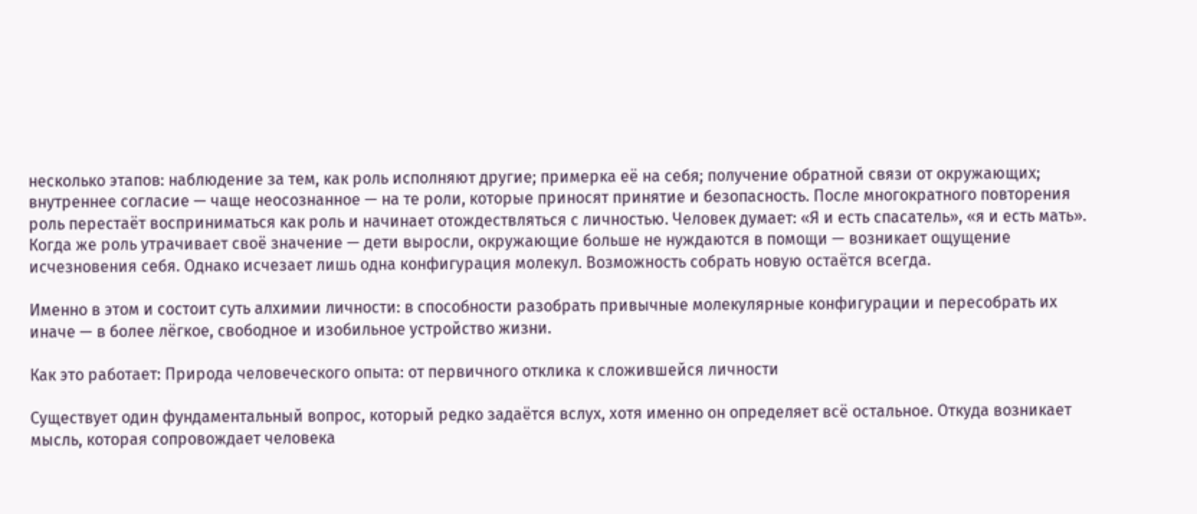несколько этапов: наблюдение за тем, как роль исполняют другие; примерка её на себя; получение обратной связи от окружающих; внутреннее согласие — чаще неосознанное — на те роли, которые приносят принятие и безопасность. После многократного повторения роль перестаёт восприниматься как роль и начинает отождествляться с личностью. Человек думает: «Я и есть спасатель», «я и есть мать». Когда же роль утрачивает своё значение — дети выросли, окружающие больше не нуждаются в помощи — возникает ощущение исчезновения себя. Однако исчезает лишь одна конфигурация молекул. Возможность собрать новую остаётся всегда.

Именно в этом и состоит суть алхимии личности: в способности разобрать привычные молекулярные конфигурации и пересобрать их иначе — в более лёгкое, свободное и изобильное устройство жизни.

Как это работает: Природа человеческого опыта: от первичного отклика к сложившейся личности

Существует один фундаментальный вопрос, который редко задаётся вслух, хотя именно он определяет всё остальное. Откуда возникает мысль, которая сопровождает человека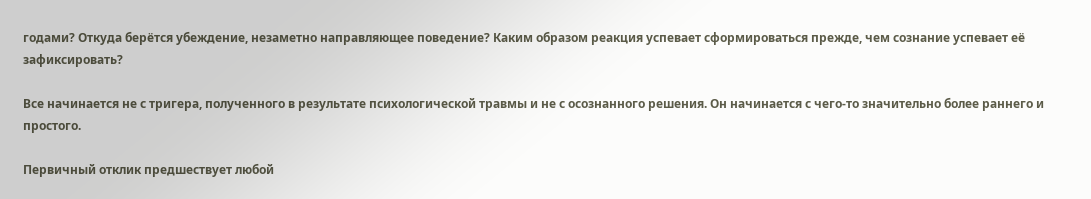годами? Откуда берётся убеждение, незаметно направляющее поведение? Каким образом реакция успевает сформироваться прежде, чем сознание успевает её зафиксировать?

Все начинается не с тригера, полученного в результате психологической травмы и не с осознанного решения. Он начинается с чего-то значительно более раннего и простого.

Первичный отклик предшествует любой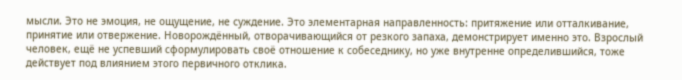мысли. Это не эмоция, не ощущение, не суждение. Это элементарная направленность: притяжение или отталкивание, принятие или отвержение. Новорождённый, отворачивающийся от резкого запаха, демонстрирует именно это. Взрослый человек, ещё не успевший сформулировать своё отношение к собеседнику, но уже внутренне определившийся, тоже действует под влиянием этого первичного отклика.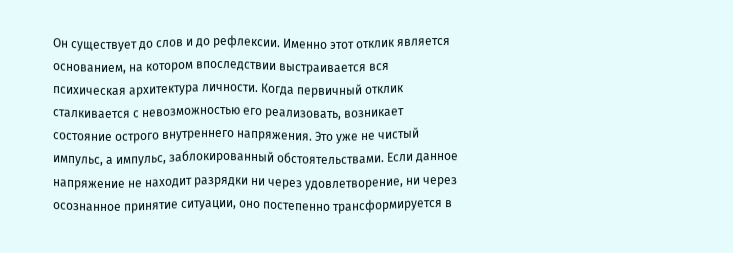Он существует до слов и до рефлексии. Именно этот отклик является основанием, на котором впоследствии выстраивается вся психическая архитектура личности. Когда первичный отклик сталкивается с невозможностью его реализовать, возникает состояние острого внутреннего напряжения. Это уже не чистый импульс, а импульс, заблокированный обстоятельствами. Если данное напряжение не находит разрядки ни через удовлетворение, ни через осознанное принятие ситуации, оно постепенно трансформируется в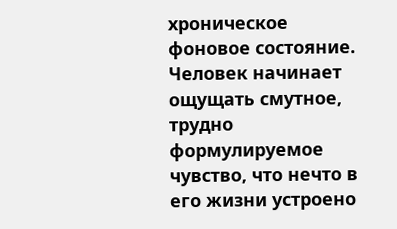хроническое фоновое состояние. Человек начинает ощущать смутное, трудно формулируемое чувство, что нечто в его жизни устроено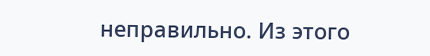неправильно. Из этого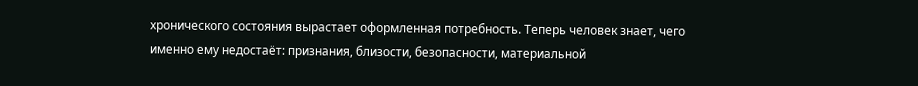хронического состояния вырастает оформленная потребность. Теперь человек знает, чего именно ему недостаёт: признания, близости, безопасности, материальной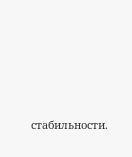стабильности.